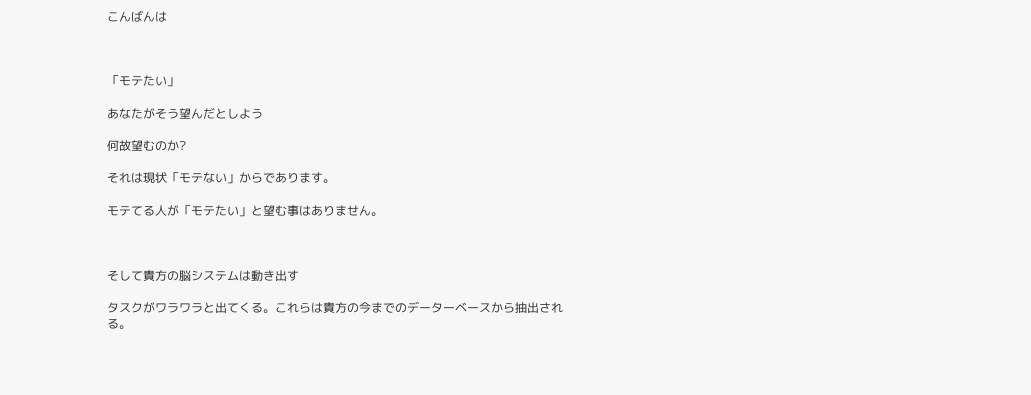こんばんは



「モテたい」

あなたがそう望んだとしよう

何故望むのか?

それは現状「モテない」からであります。

モテてる人が「モテたい」と望む事はありません。



そして貴方の脳システムは動き出す

タスクがワラワラと出てくる。これらは貴方の今までのデーターベースから抽出される。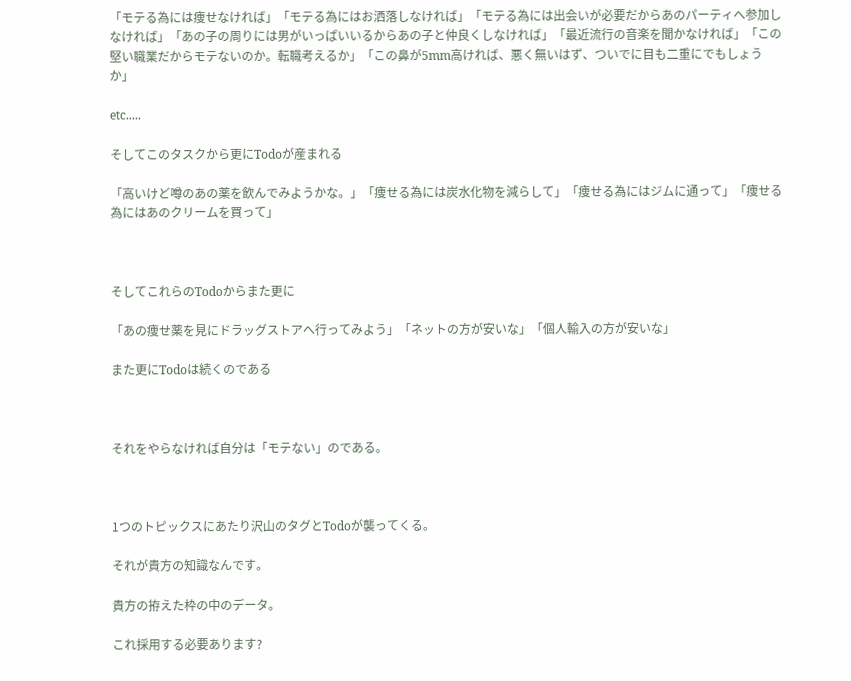「モテる為には痩せなければ」「モテる為にはお洒落しなければ」「モテる為には出会いが必要だからあのパーティへ参加しなければ」「あの子の周りには男がいっぱいいるからあの子と仲良くしなければ」「最近流行の音楽を聞かなければ」「この堅い職業だからモテないのか。転職考えるか」「この鼻が5mm高ければ、悪く無いはず、ついでに目も二重にでもしょうか」

etc.....

そしてこのタスクから更にTodoが産まれる

「高いけど噂のあの薬を飲んでみようかな。」「痩せる為には炭水化物を減らして」「痩せる為にはジムに通って」「痩せる為にはあのクリームを買って」



そしてこれらのTodoからまた更に

「あの痩せ薬を見にドラッグストアへ行ってみよう」「ネットの方が安いな」「個人輸入の方が安いな」

また更にTodoは続くのである



それをやらなければ自分は「モテない」のである。



1つのトピックスにあたり沢山のタグとTodoが襲ってくる。

それが貴方の知識なんです。

貴方の拵えた枠の中のデータ。

これ採用する必要あります?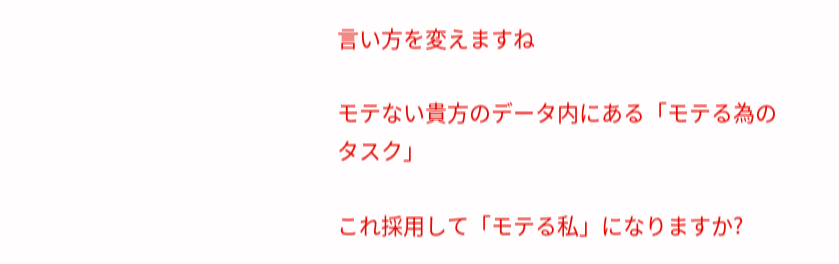言い方を変えますね

モテない貴方のデータ内にある「モテる為のタスク」

これ採用して「モテる私」になりますか?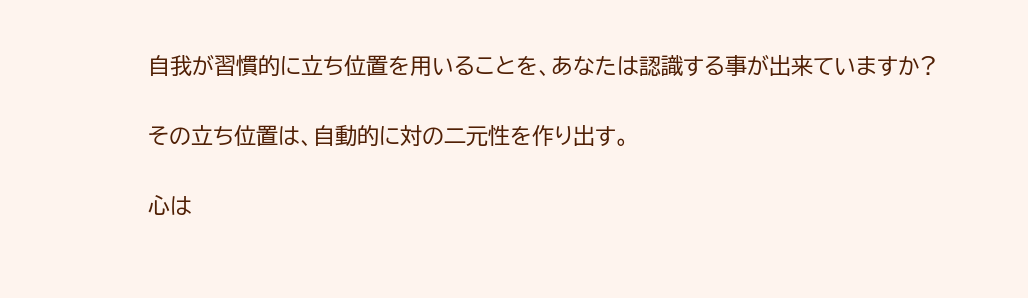自我が習慣的に立ち位置を用いることを、あなたは認識する事が出来ていますか?

その立ち位置は、自動的に対の二元性を作り出す。

心は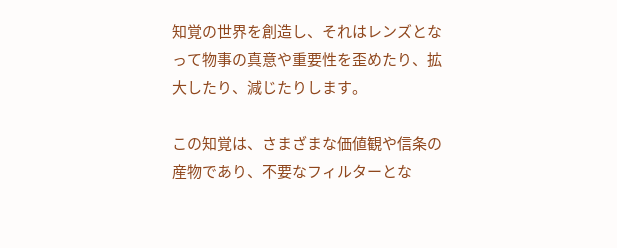知覚の世界を創造し、それはレンズとなって物事の真意や重要性を歪めたり、拡大したり、減じたりします。

この知覚は、さまざまな価値観や信条の産物であり、不要なフィルターとな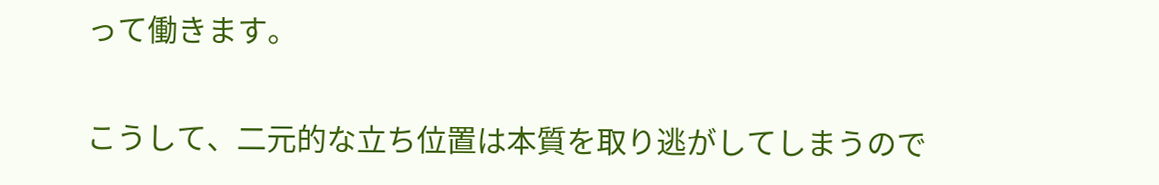って働きます。

こうして、二元的な立ち位置は本質を取り逃がしてしまうので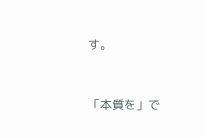す。



「本質を」で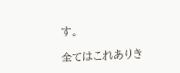す。

全てはこれありき